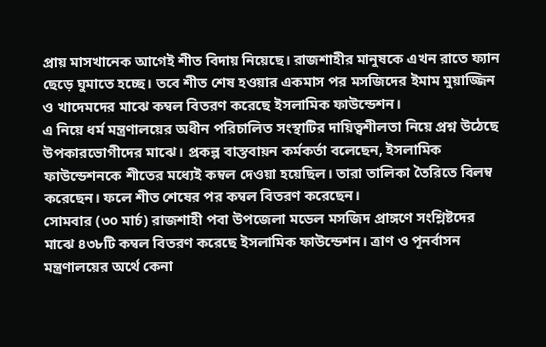প্রায় মাসখানেক আগেই শীত বিদায় নিয়েছে। রাজশাহীর মানুষকে এখন রাতে ফ্যান ছেড়ে ঘুমাতে হচ্ছে। তবে শীত শেষ হওয়ার একমাস পর মসজিদের ইমাম মুয়াজ্জিন ও খাদেমদের মাঝে কম্বল বিতরণ করেছে ইসলামিক ফাউন্ডেশন।
এ নিয়ে ধর্ম মন্ত্রণালয়ের অধীন পরিচালিত সংস্থাটির দায়িত্বশীলতা নিয়ে প্রশ্ন উঠেছে উপকারভোগীদের মাঝে। প্রকল্প বাস্তবায়ন কর্মকর্তা বলেছেন, ইসলামিক ফাউন্ডেশনকে শীতের মধ্যেই কম্বল দেওয়া হয়েছিল। তারা তালিকা তৈরিতে বিলম্ব করেছেন। ফলে শীত শেষের পর কম্বল বিতরণ করেছেন।
সোমবার (৩০ মার্চ) রাজশাহী পবা উপজেলা মডেল মসজিদ প্রাঙ্গণে সংশ্লিষ্টদের মাঝে ৪৩৮টি কম্বল বিতরণ করেছে ইসলামিক ফাউন্ডেশন। ত্রাণ ও পূনর্বাসন মন্ত্রণালয়ের অর্থে কেনা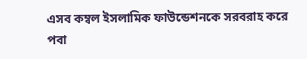এসব কম্বল ইসলামিক ফাউন্ডেশনকে সরবরাহ করে পবা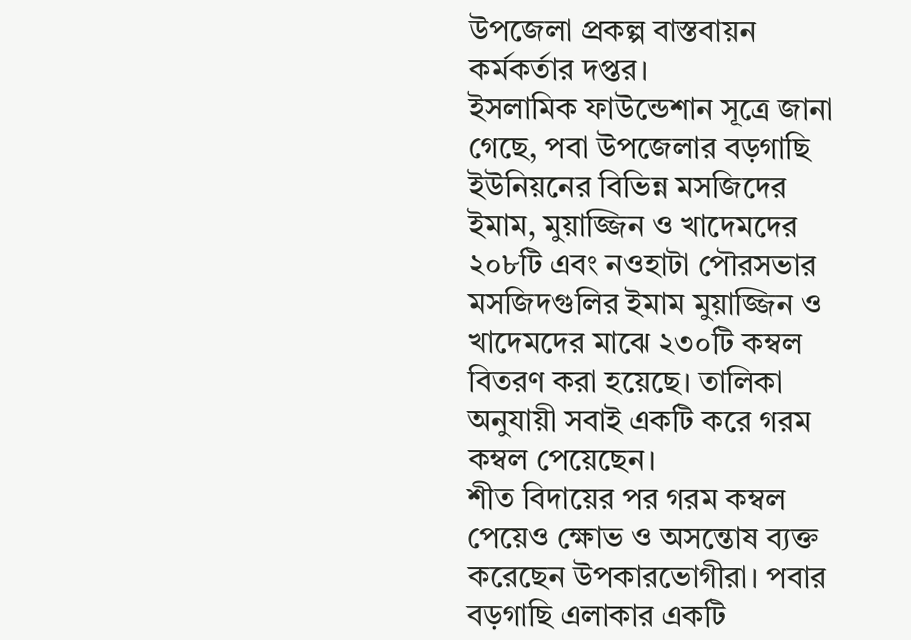উপজেলা প্রকল্প বাস্তবায়ন কর্মকর্তার দপ্তর।
ইসলামিক ফাউন্ডেশান সূত্রে জানা গেছে, পবা উপজেলার বড়গাছি ইউনিয়নের বিভিন্ন মসজিদের ইমাম, মুয়াজ্জিন ও খাদেমদের ২০৮টি এবং নওহাটা পৌরসভার মসজিদগুলির ইমাম মুয়াজ্জিন ও খাদেমদের মাঝে ২৩০টি কম্বল বিতরণ করা হয়েছে। তালিকা অনুযায়ী সবাই একটি করে গরম কম্বল পেয়েছেন।
শীত বিদায়ের পর গরম কম্বল পেয়েও ক্ষোভ ও অসন্তোষ ব্যক্ত করেছেন উপকারভোগীরা। পবার বড়গাছি এলাকার একটি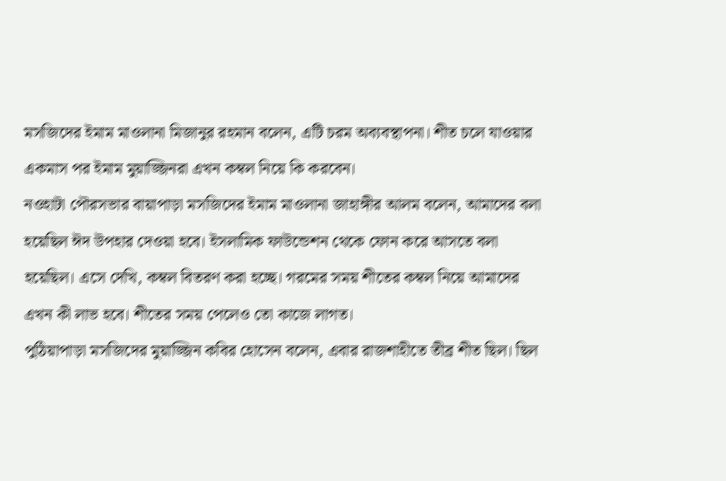মসজিদের ইমাম মাওলানা মিজানুর রহমান বলেন, এটি চরম অব্যবস্থাপনা। শীত চলে যাওয়ার একমাস পর ইমাম মুয়াজ্জিনরা এখন কম্বল নিয়ে কি করবেন।
নওহাটা পৌরসভার বায়াপাড়া মসজিদের ইমাম মাওলানা জাহাঙ্গীর আলম বলেন, আমাদের বলা হয়েছিল ঈদ উপহার দেওয়া হবে। ইসলামিক ফাউন্ডেশন থেকে ফোন করে আসতে বলা হয়েছিল। এসে দেখি, কম্বল বিতরণ করা হচ্ছে। গরমের সময় শীতের কম্বল নিয়ে আমাদের এখন কী লাভ হবে। শীতের সময় পেলেও তো কাজে লাগত।
পুঠিয়াপাড়া মসজিদের মুয়াজ্জিন কবির হোসেন বলেন, এবার রাজশাহীতে তীব্র শীত ছিল। ছিল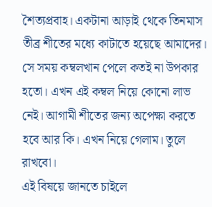শৈত্যপ্রবাহ। একটানা আড়াই থেকে তিনমাস তীব্র শীতের মধ্যে কাটাতে হয়েছে আমাদের। সে সময় কম্বলখান পেলে কতই না উপকার হতো। এখন এই কম্বল নিয়ে কোনো লাভ নেই। আগামী শীতের জন্য অপেক্ষা করতে হবে আর কি। এখন নিয়ে গেলাম। তুলে রাখবো।
এই বিষয়ে জানতে চাইলে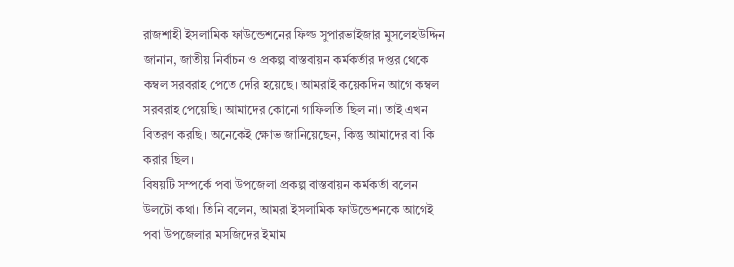রাজশাহী ইসলামিক ফাউন্ডেশনের ফিল্ড সুপারভাইজার মুসলেহউদ্দিন জানান, জাতীয় নির্বাচন ও প্রকল্প বাস্তবায়ন কর্মকর্তার দপ্তর থেকে কম্বল সরবরাহ পেতে দেরি হয়েছে। আমরাই কয়েকদিন আগে কম্বল সরবরাহ পেয়েছি। আমাদের কোনো গাফিলতি ছিল না। তাই এখন বিতরণ করছি। অনেকেই ক্ষোভ জানিয়েছেন, কিন্তু আমাদের বা কি করার ছিল।
বিষয়টি সম্পর্কে পবা উপজেলা প্রকল্প বাস্তবায়ন কর্মকর্তা বলেন উলটো কথা। তিনি বলেন, আমরা ইসলামিক ফাউন্ডেশনকে আগেই পবা উপজেলার মসজিদের ইমাম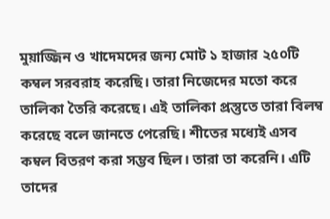মুয়াজ্জিন ও খাদেমদের জন্য মোট ১ হাজার ২৫০টি কম্বল সরবরাহ করেছি। তারা নিজেদের মতো করে তালিকা তৈরি করেছে। এই তালিকা প্রস্তুতে তারা বিলম্ব করেছে বলে জানতে পেরেছি। শীতের মধ্যেই এসব কম্বল বিতরণ করা সম্ভব ছিল। তারা তা করেনি। এটি তাদের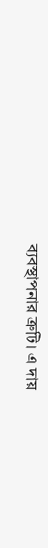ব্যবস্থাপনার ত্রুটি। এ দায়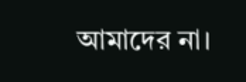আমাদের না।